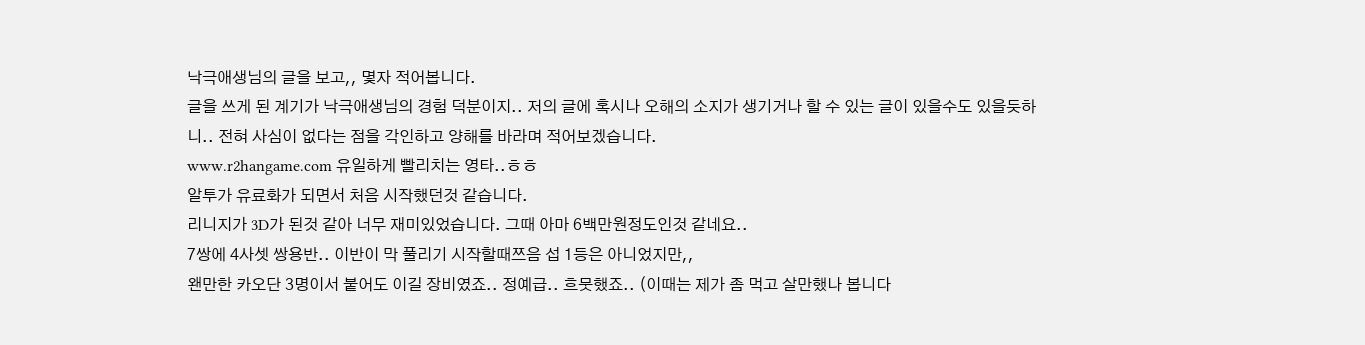낙극애생님의 글을 보고,, 몇자 적어봅니다.
글을 쓰게 된 계기가 낙극애생님의 경험 덕분이지.. 저의 글에 혹시나 오해의 소지가 생기거나 할 수 있는 글이 있을수도 있을듯하니.. 전혀 사심이 없다는 점을 각인하고 양해를 바라며 적어보겠습니다.
www.r2hangame.com 유일하게 빨리치는 영타..ㅎㅎ
알투가 유료화가 되면서 처음 시작했던것 같습니다.
리니지가 3D가 된것 같아 너무 재미있었습니다. 그때 아마 6백만원정도인것 같네요..
7쌍에 4사셋 쌍용반.. 이반이 막 풀리기 시작할때쯔음 섭 1등은 아니었지만,,
왠만한 카오단 3명이서 붙어도 이길 장비였죠.. 정예급.. 흐뭇했죠.. (이때는 제가 좀 먹고 살만했나 봅니다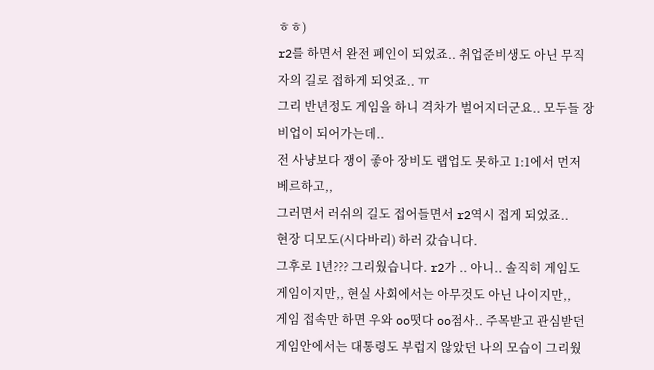ㅎㅎ)
r2를 하면서 완전 폐인이 되었죠.. 취업준비생도 아닌 무직자의 길로 접하게 되엇죠.. ㅠ
그리 반년정도 게임을 하니 격차가 벌어지더군요.. 모두들 장비업이 되어가는데..
전 사냥보다 쟁이 좋아 장비도 랩업도 못하고 1:1에서 먼저 베르하고,,
그러면서 러쉬의 길도 접어들면서 r2역시 접게 되었죠..
현장 디모도(시다바리) 하러 갔습니다.
그후로 1년??? 그리웠습니다. r2가 .. 아니.. 솔직히 게임도 게임이지만,, 현실 사회에서는 아무것도 아닌 나이지만,,
게임 접속만 하면 우와 oo떳다 oo점사.. 주목받고 관심받던 게임안에서는 대통령도 부럽지 않았던 나의 모습이 그리웠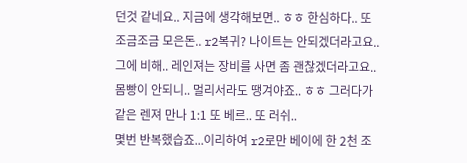던것 같네요.. 지금에 생각해보면.. ㅎㅎ 한심하다.. 또 조금조금 모은돈.. r2복귀? 나이트는 안되겠더라고요.. 그에 비해.. 레인져는 장비를 사면 좀 괜찮겠더라고요.. 몸빵이 안되니.. 멀리서라도 땡겨야죠.. ㅎㅎ 그러다가 같은 렌져 만나 1:1 또 베르.. 또 러쉬..
몇번 반복했습죠...이리하여 r2로만 베이에 한 2천 조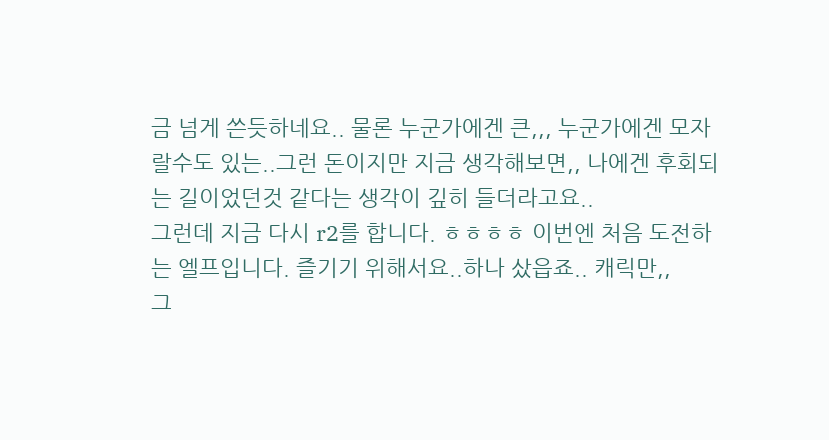금 넘게 쓴듯하네요.. 물론 누군가에겐 큰,,, 누군가에겐 모자랄수도 있는..그런 돈이지만 지금 생각해보면,, 나에겐 후회되는 길이었던것 같다는 생각이 깊히 들더라고요..
그런데 지금 다시 r2를 합니다. ㅎㅎㅎㅎ 이번엔 처음 도전하는 엘프입니다. 즐기기 위해서요..하나 샀읍죠.. 캐릭만,,
그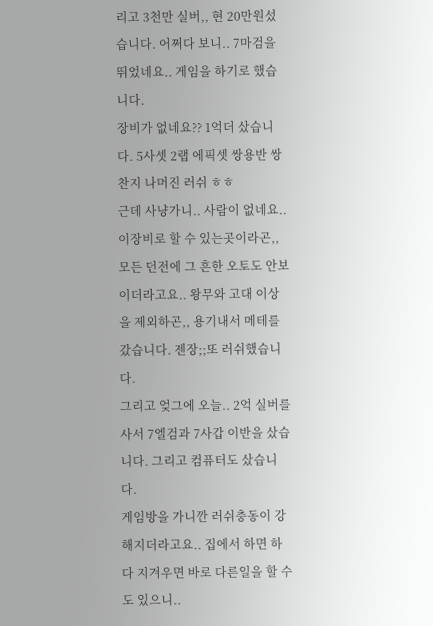리고 3천만 실버,, 현 20만원섰습니다. 어쩌다 보니.. 7마검을 뛰었네요.. 게임을 하기로 했습니다.
장비가 없네요?? 1억더 샀습니다. 5사셋 2랩 에픽셋 쌍용반 쌍찬지 나머진 러쉬 ㅎㅎ
근데 사냥가니.. 사람이 없네요.. 이장비로 할 수 있는곳이라곤,, 모든 던전에 그 흔한 오토도 안보이더라고요.. 왕무와 고대 이상을 제외하곤,, 용기내서 메테를 갔습니다. 젠장;;또 러쉬했습니다.
그리고 엊그에 오늘.. 2억 실버를 사서 7엘검과 7사갑 이반을 샀습니다. 그리고 컴퓨터도 샀습니다.
게임방을 가니깐 러쉬충동이 강해지더라고요.. 집에서 하면 하다 지겨우면 바로 다른일을 할 수도 있으니..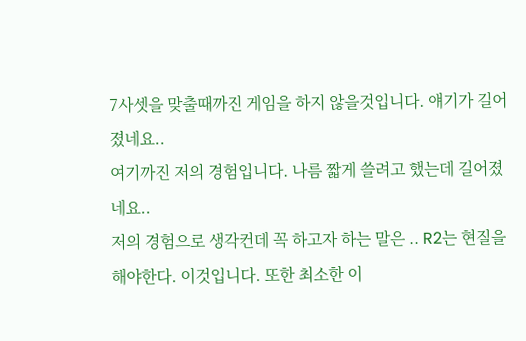7사셋을 맞출때까진 게임을 하지 않을것입니다. 얘기가 길어졌네요..
여기까진 저의 경험입니다. 나름 짧게 쓸려고 했는데 길어졌네요..
저의 경험으로 생각컨데 꼭 하고자 하는 말은 .. R2는 현질을 해야한다. 이것입니다. 또한 최소한 이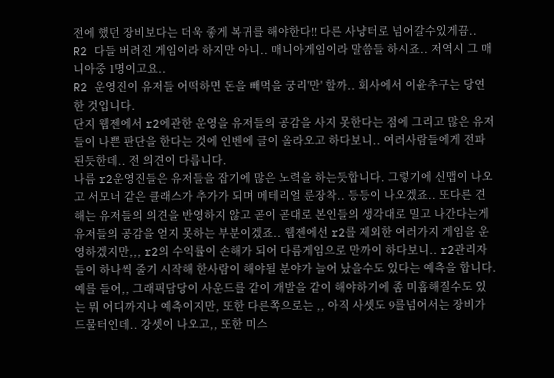전에 했던 장비보다는 더욱 좋게 복귀를 해야한다!! 다른 사냥터로 넘어갈수있게끔..
R2 다들 버려진 게임이라 하지만 아니.. 매니아게임이라 말씀들 하시죠.. 저역시 그 매니아중 1명이고요..
R2 운영진이 유저들 어떡하면 돈을 빼먹을 궁리'만' 할까.. 회사에서 이윤추구는 당연한 것입니다.
단지 웹젠에서 r2에관한 운영을 유저들의 공감을 사지 못한다는 점에 그리고 많은 유저들이 나쁜 판단을 한다는 것에 인벤에 글이 올라오고 하다보니.. 여러사람들에게 전파된듯한데.. 전 의견이 다릅니다.
나름 r2운영진들은 유저들을 잡기에 많은 노력을 하는듯합니다. 그렇기에 신맵이 나오고 서모너 같은 클래스가 추가가 되며 메테리얼 룬장착.. 등등이 나오겠죠.. 또다른 견해는 유저들의 의견을 반영하지 않고 곧이 곧대로 본인들의 생각대로 밀고 나간다는게 유저들의 공감을 얻지 못하는 부분이겠죠.. 웹젠에선 r2를 제외한 여러가지 게임을 운영하겠지만,,, r2의 수익률이 손해가 되어 다름게임으로 만까이 하다보니.. r2관리자들이 하나씩 줄기 시작해 한사람이 해야될 분야가 늘어 났을수도 있다는 예측을 합니다. 예를 들어,, 그래픽담당이 사운드를 같이 개발을 같이 해야하기에 좀 미흡해질수도 있는 뭐 어디까지나 예측이지만, 또한 다른쪽으로는 ,, 아직 사셋도 9를넘어서는 장비가 드물터인데.. 강셋이 나오고,, 또한 미스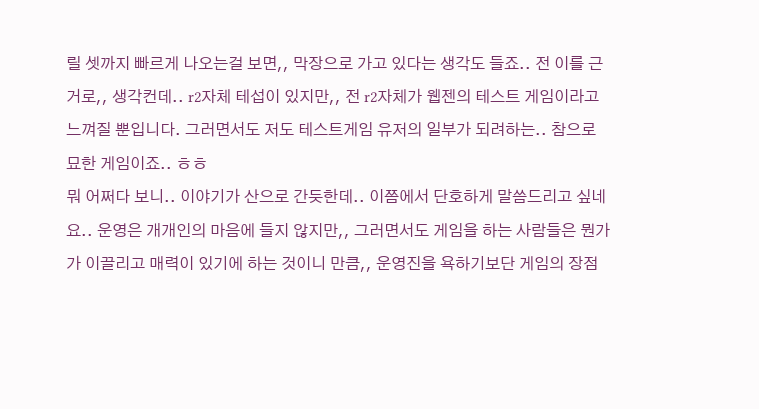릴 셋까지 빠르게 나오는걸 보면,, 막장으로 가고 있다는 생각도 들죠.. 전 이를 근거로,, 생각컨데.. r2자체 테섭이 있지만,, 전 r2자체가 웹젠의 테스트 게임이라고 느껴질 뿐입니다. 그러면서도 저도 테스트게임 유저의 일부가 되려하는.. 참으로 묘한 게임이죠.. ㅎㅎ
뭐 어쩌다 보니.. 이야기가 산으로 간듯한데.. 이쯤에서 단호하게 말씀드리고 싶네요.. 운영은 개개인의 마음에 들지 않지만,, 그러면서도 게임을 하는 사람들은 뭔가가 이끌리고 매력이 있기에 하는 것이니 만큼,, 운영진을 욕하기보단 게임의 장점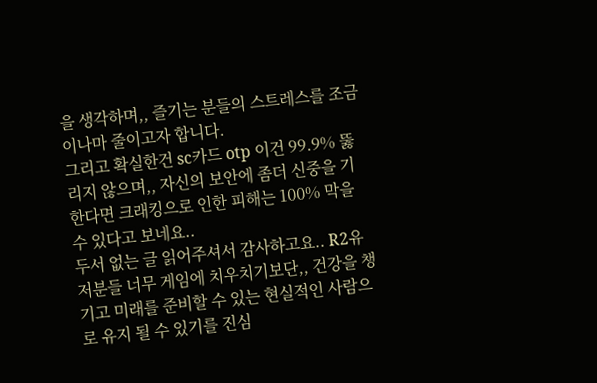을 생각하며,, 즐기는 분들의 스트레스를 조금이나마 줄이고자 합니다.
그리고 확실한건 sc카드 otp 이건 99.9% 뚫리지 않으며,, 자신의 보안에 좀더 신중을 기한다면 크래킹으로 인한 피해는 100% 막을 수 있다고 보네요..
두서 없는 글 읽어주셔서 감사하고요.. R2유저분들 너무 게임에 치우치기보단,, 건강을 챙기고 미래를 준비할 수 있는 현실적인 사람으로 유지 될 수 있기를 진심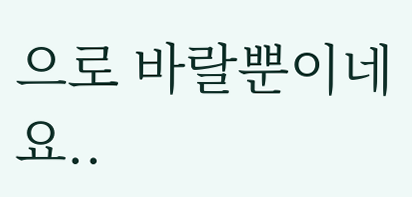으로 바랄뿐이네요..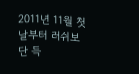2011년 11월 첫날부터 러쉬보단 득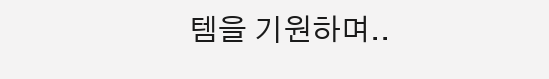템을 기원하며..